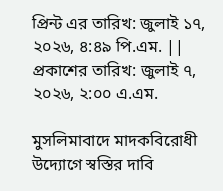প্রিন্ট এর তারিখ: জুলাই ১৭, ২০২৬, ৪:৪৯ পি.এম. || প্রকাশের তারিখ: জুলাই ৭, ২০২৬, ২:০০ এ.এম.

মুসলিমাবাদে মাদকবিরোধী উদ্যোগে স্বস্তির দাবি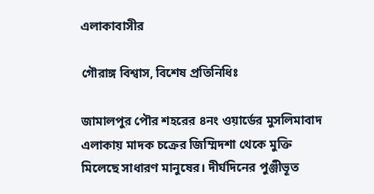এলাকাবাসীর

গৌরাঙ্গ বিশ্বাস, বিশেষ প্রতিনিধিঃ

জামালপুর পৌর শহরের ৪নং ওয়ার্ডের মুসলিমাবাদ এলাকায় মাদক চক্রের জিম্মিদশা থেকে মুক্তি মিলেছে সাধারণ মানুষের। দীর্ঘদিনের পুঞ্জীভূত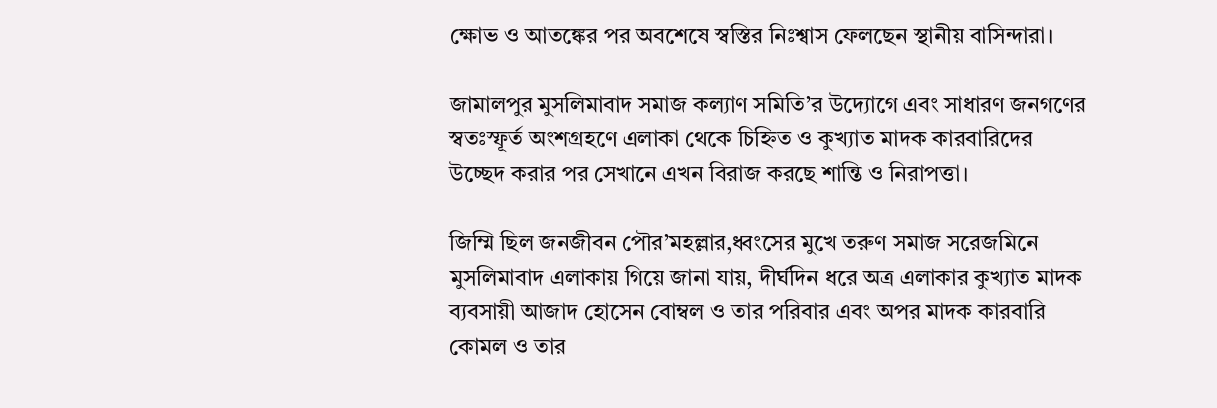ক্ষোভ ও আতঙ্কের পর অবশেষে স্বস্তির নিঃশ্বাস ফেলছেন স্থানীয় বাসিন্দারা।

জামালপুর মুসলিমাবাদ সমাজ কল্যাণ সমিতি’র উদ্যোগে এবং সাধারণ জনগণের স্বতঃস্ফূর্ত অংশগ্রহণে এলাকা থেকে চিহ্নিত ও কুখ্যাত মাদক কারবারিদের উচ্ছেদ করার পর সেখানে এখন বিরাজ করছে শান্তি ও নিরাপত্তা।

জিম্মি ছিল জনজীবন পৌর’মহল্লার,ধ্বংসের মুখে তরুণ সমাজ সরেজমিনে মুসলিমাবাদ এলাকায় গিয়ে জানা যায়, দীর্ঘদিন ধরে অত্র এলাকার কুখ্যাত মাদক ব্যবসায়ী আজাদ হোসেন বোম্বল ও তার পরিবার এবং অপর মাদক কারবারি কোমল ও তার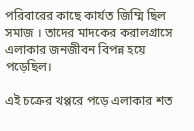পরিবারের কাছে কার্যত জিম্মি ছিল সমাজ । তাদের মাদকের করালগ্রাসে এলাকার জনজীবন বিপন্ন হয়ে পড়েছিল।

এই চক্রের খপ্পরে পড়ে এলাকার শত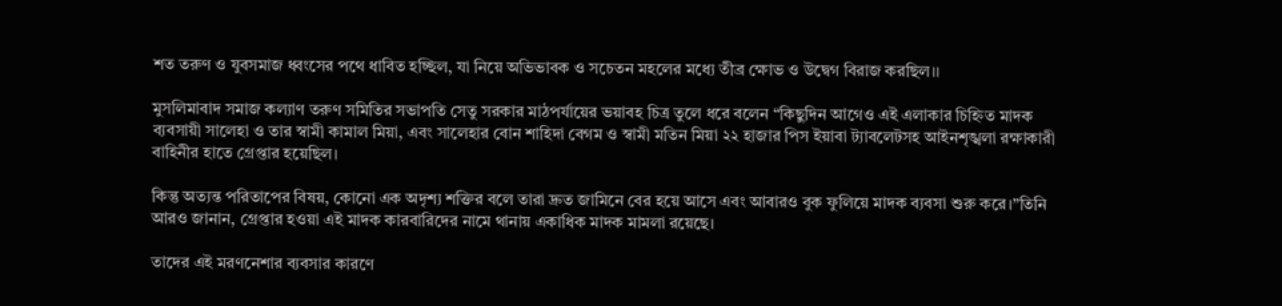শত তরুণ ও যুবসমাজ ধ্বংসের পথে ধাবিত হচ্ছিল, যা নিয়ে অভিভাবক ও সচেতন মহলের মধ্যে তীব্র ক্ষোভ ও উদ্বেগ বিরাজ করছিল।।

মুসলিমাবাদ সমাজ কল্যাণ তরুণ সমিতির সভাপতি সেতু সরকার মাঠপর্যায়ের ভয়াবহ চিত্র তুলে ধরে বলেন “কিছুদিন আগেও এই এলাকার চিহ্নিত মাদক ব্যবসায়ী সালেহা ও তার স্বামী কামাল মিয়া, এবং সালেহার বোন শাহিদা বেগম ও স্বামী মতিন মিয়া ২২ হাজার পিস ইয়াবা ট্যাবলেটসহ আইনশৃঙ্খলা রক্ষাকারী বাহিনীর হাতে গ্রেপ্তার হয়েছিল।

কিন্তু অত্যন্ত পরিতাপের বিষয়, কোনো এক অদৃশ্য শক্তির বলে তারা দ্রুত জামিনে বের হয়ে আসে এবং আবারও বুক ফুলিয়ে মাদক ব্যবসা শুরু করে।”তিনি আরও জানান, গ্রেপ্তার হওয়া এই মাদক কারবারিদের নামে থানায় একাধিক মাদক মামলা রয়েছে।

তাদের এই মরণনেশার ব্যবসার কারণে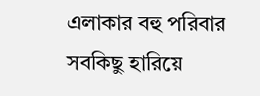এলাকার বহু পরিবার সবকিছু হারিয়ে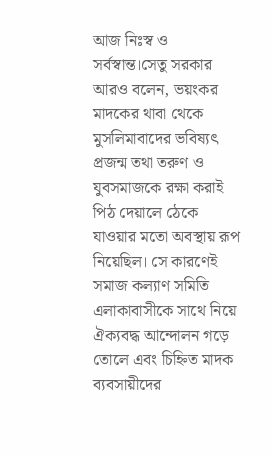আজ নিঃস্ব ও সর্বস্বান্ত।সেতু সরকার আরও বলেন, ভয়ংকর মাদকের থাবা থেকে মুসলিমাবাদের ভবিষ্যৎ প্রজন্ম তথা তরুণ ও যুবসমাজকে রক্ষা করাই পিঠ দেয়ালে ঠেকে যাওয়ার মতো অবস্থায় রূপ নিয়েছিল। সে কারণেই সমাজ কল্যাণ সমিতি এলাকাবাসীকে সাথে নিয়ে ঐক্যবদ্ধ আন্দোলন গড়ে তোলে এবং চিহ্নিত মাদক ব্যবসায়ীদের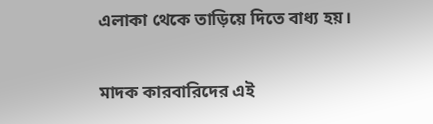এলাকা থেকে তাড়িয়ে দিতে বাধ্য হয়।

মাদক কারবারিদের এই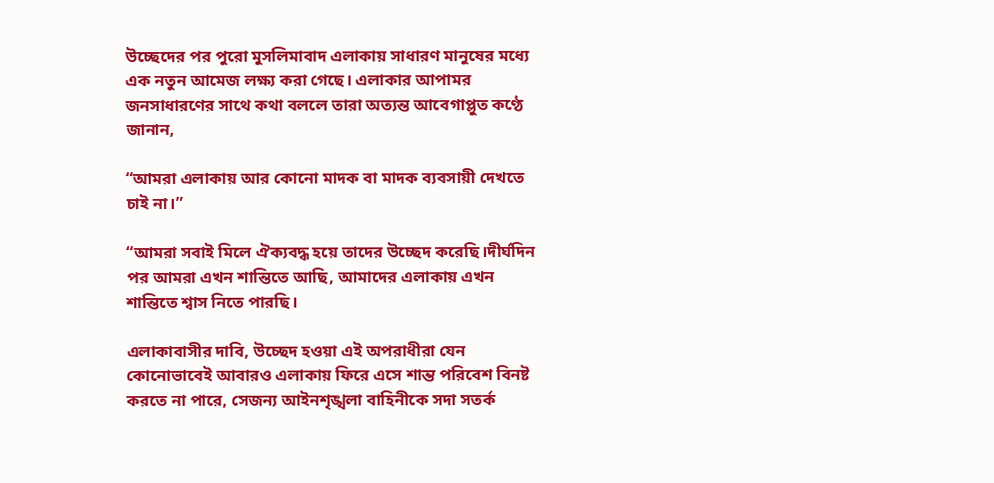উচ্ছেদের পর পুরো মুসলিমাবাদ এলাকায় সাধারণ মানুষের মধ্যে এক নতুন আমেজ লক্ষ্য করা গেছে। এলাকার আপামর জনসাধারণের সাথে কথা বললে তারা অত্যন্ত আবেগাপ্লুত কণ্ঠে জানান,

“আমরা এলাকায় আর কোনো মাদক বা মাদক ব্যবসায়ী দেখতে চাই না।”

“আমরা সবাই মিলে ঐক্যবদ্ধ হয়ে তাদের উচ্ছেদ করেছি।দীর্ঘদিন পর আমরা এখন শান্তিতে আছি, আমাদের এলাকায় এখন শান্তিতে শ্বাস নিতে পারছি।

এলাকাবাসীর দাবি, উচ্ছেদ হওয়া এই অপরাধীরা যেন কোনোভাবেই আবারও এলাকায় ফিরে এসে শান্ত পরিবেশ বিনষ্ট করতে না পারে, সেজন্য আইনশৃঙ্খলা বাহিনীকে সদা সতর্ক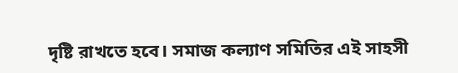দৃষ্টি রাখতে হবে। সমাজ কল্যাণ সমিতির এই সাহসী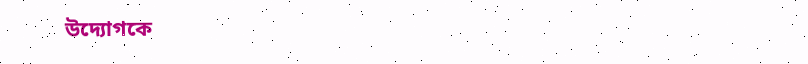উদ্যোগকে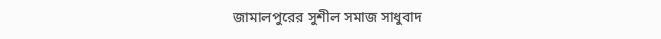জামালপুরের সুশীল সমাজ সাধুবাদ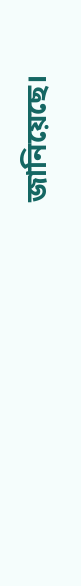জানিয়েছে।